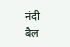नंदी बैल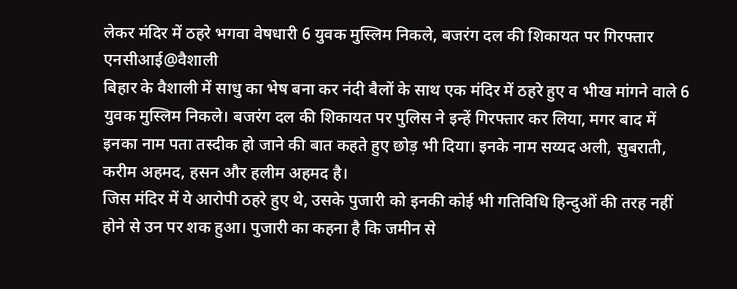लेकर मंदिर में ठहरे भगवा वेषधारी 6 युवक मुस्लिम निकले, बजरंग दल की शिकायत पर गिरफ्तार
एनसीआई@वैशाली
बिहार के वैशाली में साधु का भेष बना कर नंदी बैलों के साथ एक मंदिर में ठहरे हुए व भीख मांगने वाले 6 युवक मुस्लिम निकले। बजरंग दल की शिकायत पर पुलिस ने इन्हें गिरफ्तार कर लिया, मगर बाद में इनका नाम पता तस्दीक हो जाने की बात कहते हुए छोड़ भी दिया। इनके नाम सय्यद अली, सुबराती, करीम अहमद, हसन और हलीम अहमद है।
जिस मंदिर में ये आरोपी ठहरे हुए थे, उसके पुजारी को इनकी कोई भी गतिविधि हिन्दुओं की तरह नहीं होने से उन पर शक हुआ। पुजारी का कहना है कि जमीन से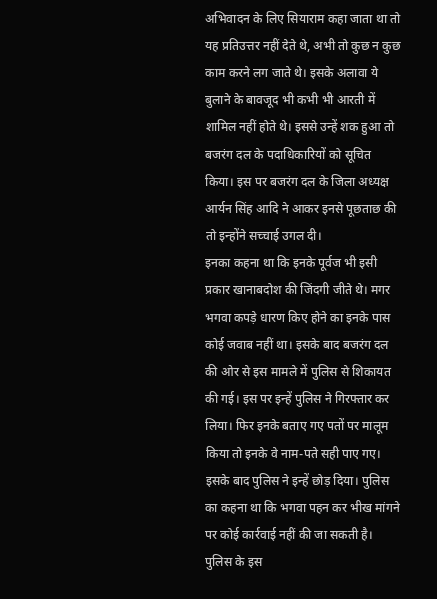अभिवादन के लिए सियाराम कहा जाता था तो यह प्रतिउत्तर नहीं देते थे, अभी तो कुछ न कुछ काम करने लग जाते थे। इसके अलावा ये बुलाने के बावजूद भी कभी भी आरती में शामिल नहीं होते थे। इससे उन्हें शक हुआ तो बजरंग दल के पदाधिकारियों को सूचित किया। इस पर बजरंग दल के जिला अध्यक्ष आर्यन सिंह आदि ने आकर इनसे पूछताछ की तो इन्होंने सच्चाई उगल दी।
इनका कहना था कि इनके पूर्वज भी इसी प्रकार खानाबदोश की जिंदगी जीते थे। मगर भगवा कपड़े धारण किए होने का इनके पास कोई जवाब नहीं था। इसके बाद बजरंग दल की ओर से इस मामले में पुलिस से शिकायत की गई। इस पर इन्हें पुलिस ने गिरफ्तार कर लिया। फिर इनके बताए गए पतों पर मालूम किया तो इनके वे नाम-पते सही पाए गए। इसके बाद पुलिस ने इन्हें छोड़ दिया। पुलिस का कहना था कि भगवा पहन कर भीख मांगने पर कोई कार्रवाई नहीं की जा सकती है।
पुलिस के इस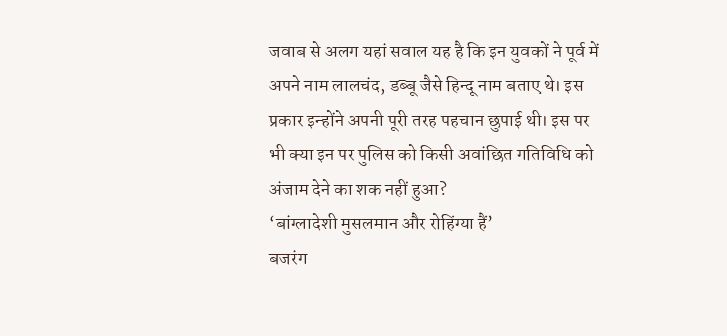जवाब से अलग यहां सवाल यह है कि इन युवकों ने पूर्व में अपने नाम लालचंद, डब्बू जैसे हिन्दू नाम बताए थे। इस प्रकार इन्होंने अपनी पूरी तरह पहचान छुपाई थी। इस पर भी क्या इन पर पुलिस को किसी अवांछित गतिविधि को अंजाम देने का शक नहीं हुआ?
‘बांग्लादेशी मुसलमान और रोहिंग्या हैं’
बजरंग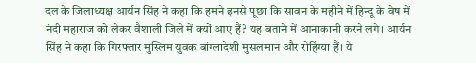दल के जिलाध्यक्ष आर्यन सिंह ने कहा कि हमने इनसे पूछा कि सावन के महीने में हिन्दू के वेष में नंदी महाराज को लेकर वैशाली जिले में क्यों आए हैं? यह बताने में आनाकानी करने लगे। आर्यन सिंह ने कहा कि गिरफ्तार मुस्लिम युवक बांग्लादेशी मुसलमान और रोहिंग्या हैं। ये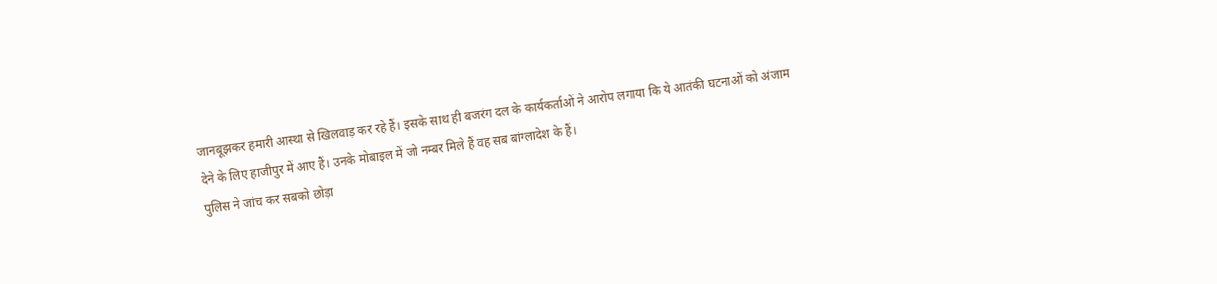जानबूझकर हमारी आस्था से खिलवाड़ कर रहे हैं। इसके साथ ही बजरंग दल के कार्यकर्ताओं ने आरोप लगाया कि ये आतंकी घटनाओं को अंजाम देने के लिए हाजीपुर में आए हैं। उनके मोबाइल में जो नम्बर मिले हैं वह सब बांग्लादेश के हैं।
पुलिस ने जांच कर सबको छोड़ा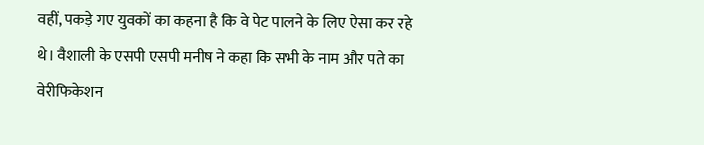वहीं, पकड़े गए युवकों का कहना है कि वे पेट पालने के लिए ऐसा कर रहे थे। वैशाली के एसपी एसपी मनीष ने कहा कि सभी के नाम और पते का वेरीफिकेशन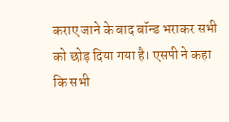कराए जाने के बाद बॉन्ड भराकर सभी को छोड़ दिया गया है। एसपी ने कहा कि सभी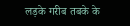लड़के गरीब तबके के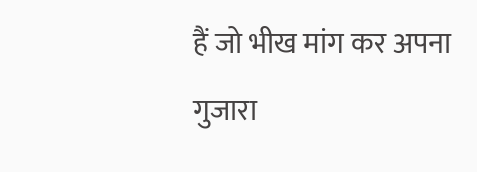हैं जो भीख मांग कर अपना गुजारा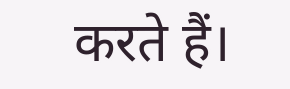करते हैं।